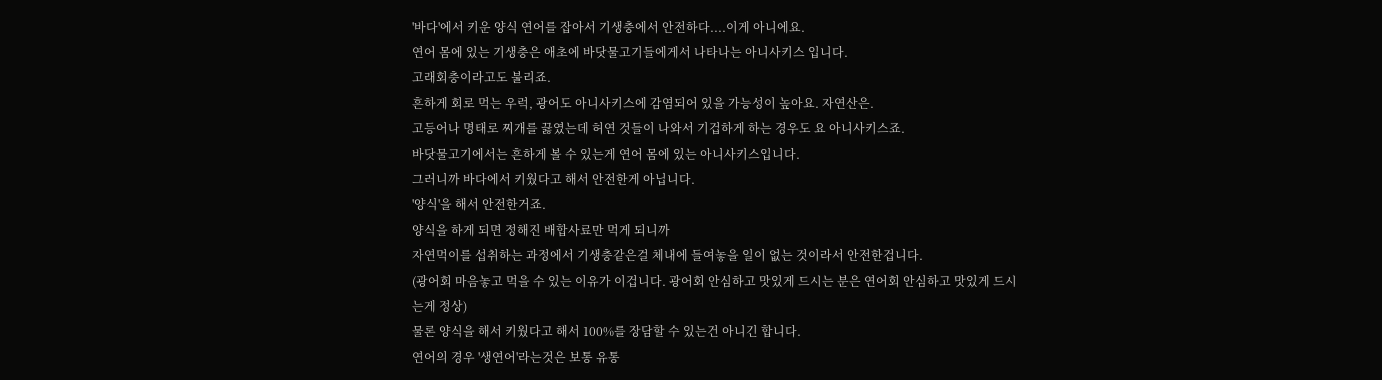'바다'에서 키운 양식 연어를 잡아서 기생충에서 안전하다....이게 아니에요.
연어 몸에 있는 기생충은 애초에 바닷물고기들에게서 나타나는 아니사키스 입니다.
고래회충이라고도 불리죠.
흔하게 회로 먹는 우럭, 광어도 아니사키스에 감염되어 있을 가능성이 높아요. 자연산은.
고등어나 명태로 찌개를 끓였는데 허연 것들이 나와서 기겁하게 하는 경우도 요 아니사키스죠.
바닷물고기에서는 흔하게 볼 수 있는게 연어 몸에 있는 아니사키스입니다.
그러니까 바다에서 키웠다고 해서 안전한게 아닙니다.
'양식'을 해서 안전한거죠.
양식을 하게 되면 정해진 배합사료만 먹게 되니까
자연먹이를 섭취하는 과정에서 기생충같은걸 체내에 들여놓을 일이 없는 것이라서 안전한겁니다.
(광어회 마음놓고 먹을 수 있는 이유가 이겁니다. 광어회 안심하고 맛있게 드시는 분은 연어회 안심하고 맛있게 드시는게 정상)
물론 양식을 해서 키웠다고 해서 100%를 장담할 수 있는건 아니긴 합니다.
연어의 경우 '생연어'라는것은 보통 유통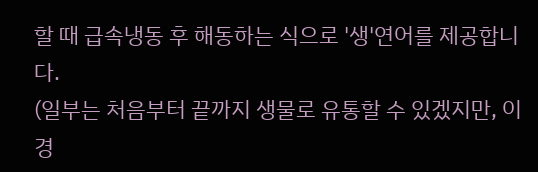할 때 급속냉동 후 해동하는 식으로 '생'연어를 제공합니다.
(일부는 처음부터 끝까지 생물로 유통할 수 있겠지만, 이 경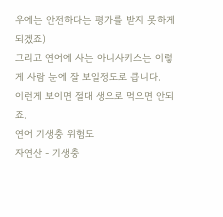우에는 안전하다는 평가를 받지 못하게 되겠죠)
그리고 연어에 사는 아니사키스는 이렇게 사람 눈에 잘 보일정도로 큽니다.
이런게 보이면 절대 생으로 먹으면 안되죠.
연어 기생충 위험도
자연산 - 기생충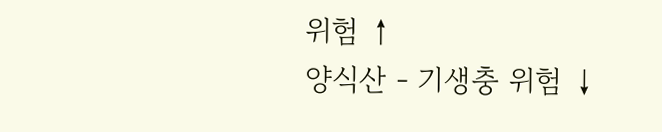위험 ↑
양식산 - 기생충 위험 ↓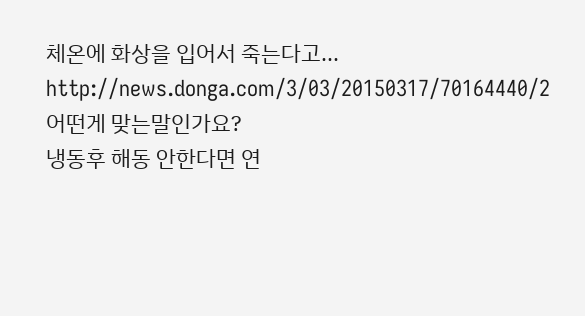체온에 화상을 입어서 죽는다고...
http://news.donga.com/3/03/20150317/70164440/2
어떤게 맞는말인가요?
냉동후 해동 안한다면 연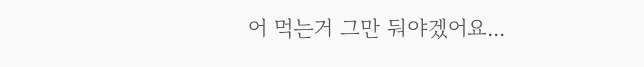어 먹는거 그만 둬야겠어요...